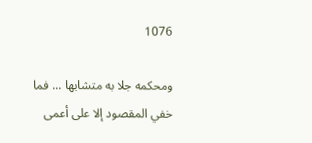1076

ومحكمه جلا به متشابها ... فما خفي المقصود إلا على أعمى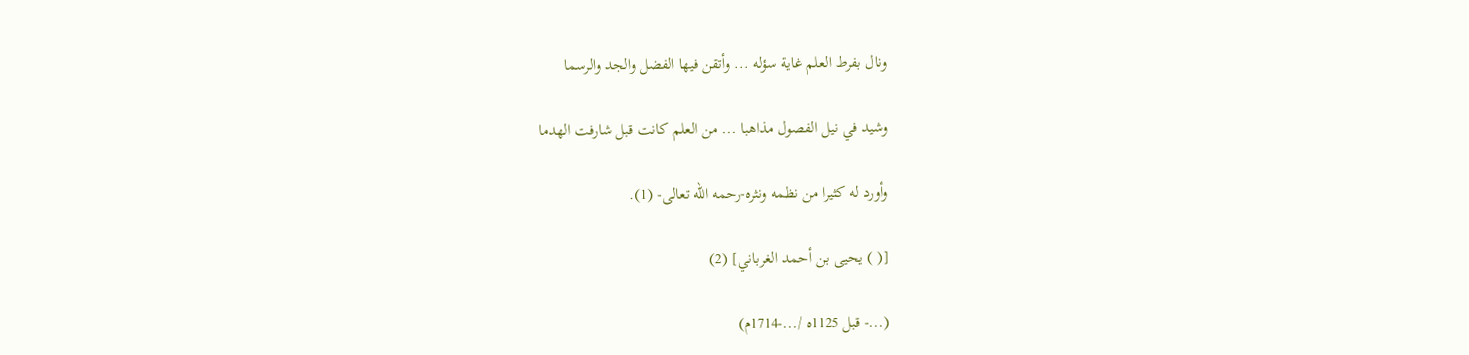ونال بفرط العلم غاية سؤله ... وأتقن فيها الفضل والجد والرسما

وشيد في نيل الفصول مذاهبا ... من العلم كانت قبل شارفت الهدما

وأورد له كثيرا من نظمه ونثره-رحمه الله تعالى- (1).

[( ) يحيى بن أحمد الغرباني] (2)

(...- قبل 1125ه /...-1714م)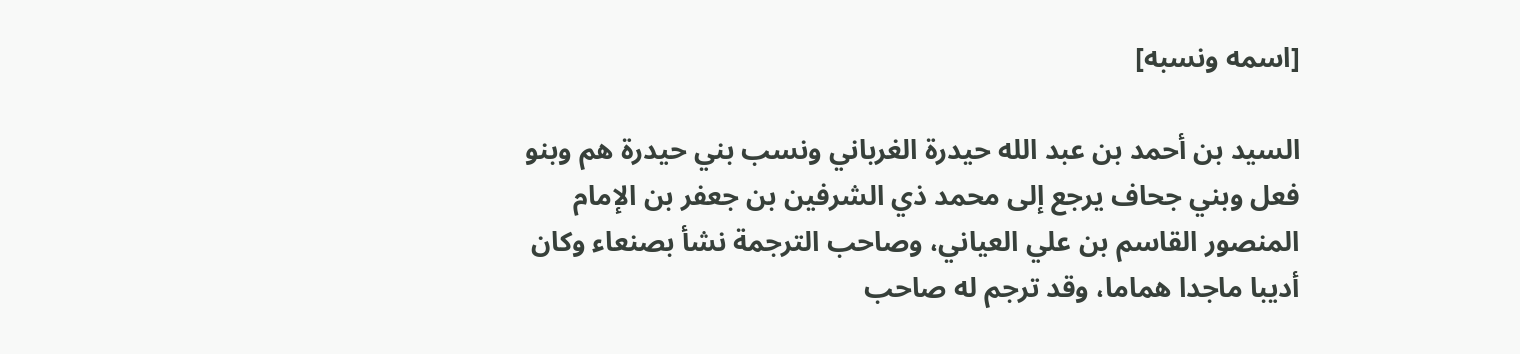[اسمه ونسبه]

السيد بن أحمد بن عبد الله حيدرة الغرباني ونسب بني حيدرة هم وبنو فعل وبني جحاف يرجع إلى محمد ذي الشرفين بن جعفر بن الإمام المنصور القاسم بن علي العياني، وصاحب الترجمة نشأ بصنعاء وكان أديبا ماجدا هماما، وقد ترجم له صاحب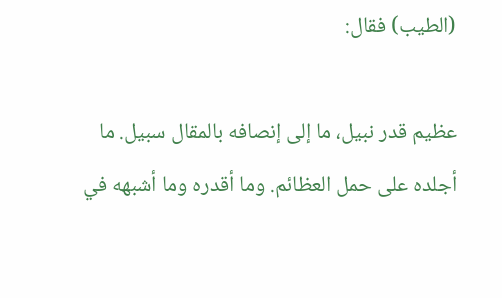(الطيب) فقال:

عظيم قدر نبيل، ما إلى إنصافه بالمقال سبيل. ما أجلده على حمل العظائم. وما أقدره وما أشبهه في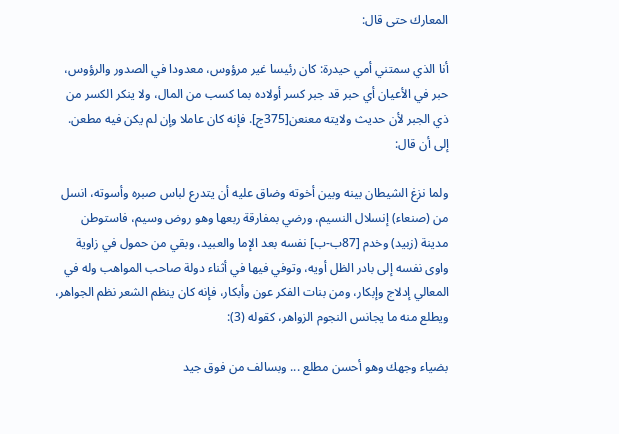المعارك حتى قال:

أنا الذي سمتني أمي حيدرة: كان رئيسا غير مرؤوس، معدودا في الصدور والرؤوس، حبر في الأعيان أي حبر قد جبر كسر أولاده بما كسب من المال، ولا ينكر الكسر من ذي الجبر لأن حديث ولايته معنعن[375ج]. فإنه كان عاملا وإن لم يكن فيه مطعن. إلى أن قال:

ولما نزغ الشيطان بينه وبين أخوته وضاق عليه أن يتدرع لباس صبره وأسوته، انسل من (صنعاء) إنسلال النسيم، ورضي بمفارقة ربعها وهو روض وسيم، فاستوطن مدينة (زبيد) وخدم [87ب-ب] نفسه بعد الإما والعبيد، وبقي من حمول في زاوية واوى نفسه إلى بادر الظل أويه، وتوفي فيها في أثناء دولة صاحب المواهب وله في المعالي إدلاج وإبكار، ومن بنات الفكر عون وأبكار، فإنه كان ينظم الشعر نظم الجواهر، ويطلع منه ما يجانس النجوم الزواهر، كقوله (3):

بضياء وجهك وهو أحسن مطلع ... وبسالف من فوق جيد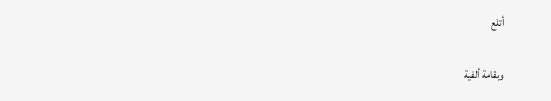أتلع

وبقامة ألفية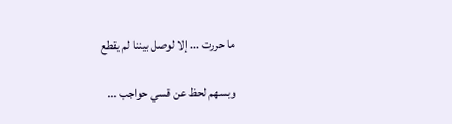ما حررت ... إلا لوصل بيننا لم يقطع

وبسهم لحظ عن قسي حواجب ...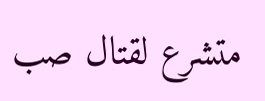متشرع لقتال صب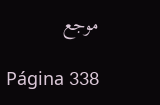موجع

Página 338